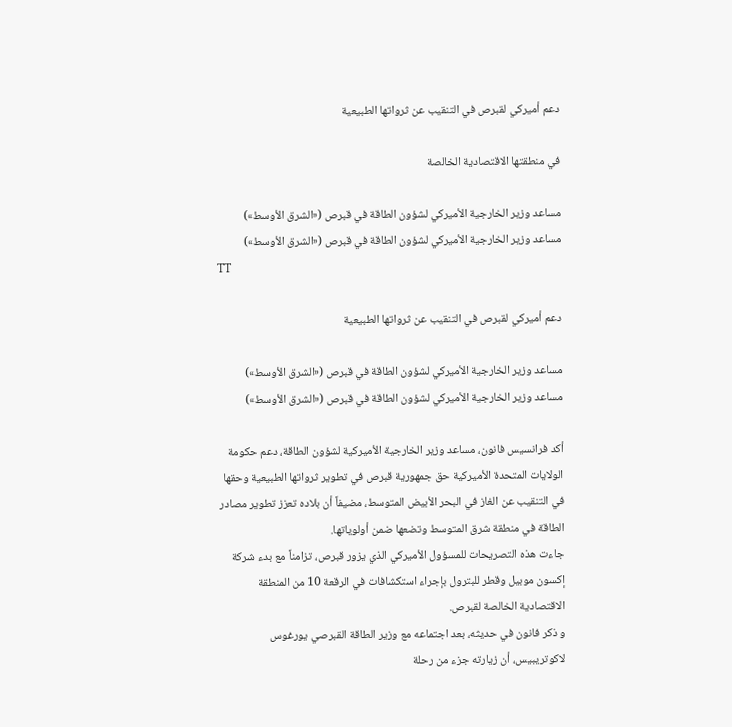دعم أميركي لقبرص في التنقيب عن ثرواتها الطبيعية

في منطقتها الاقتصادية الخالصة

مساعد وزير الخارجية الأميركي لشؤون الطاقة في قبرص («الشرق الأوسط»)
مساعد وزير الخارجية الأميركي لشؤون الطاقة في قبرص («الشرق الأوسط»)
TT

دعم أميركي لقبرص في التنقيب عن ثرواتها الطبيعية

مساعد وزير الخارجية الأميركي لشؤون الطاقة في قبرص («الشرق الأوسط»)
مساعد وزير الخارجية الأميركي لشؤون الطاقة في قبرص («الشرق الأوسط»)

أكد فرانسيس فانون، مساعد وزير الخارجية الأميركية لشؤون الطاقة، دعم حكومة الولايات المتحدة الأميركية حق جمهورية قبرص في تطوير ثرواتها الطبيعية وحقها في التنقيب عن الغاز في البحر الأبيض المتوسط، مضيفاً أن بلاده تعزز تطوير مصادر الطاقة في منطقة شرق المتوسط وتضعها ضمن أولوياتها.
جاءت هذه التصريحات للمسؤول الأميركي الذي يزور قبرص، تزامناً مع بدء شركة إكسون موبيل وقطر للبترول بإجراء استكشافات في الرقعة 10 من المنطقة الاقتصادية الخالصة لقبرص.
و ذكر فانون في حديثه، بعد اجتماعه مع وزير الطاقة القبرصي يورغوس لاكوتريبيس، أن زيارته جزء من رحلة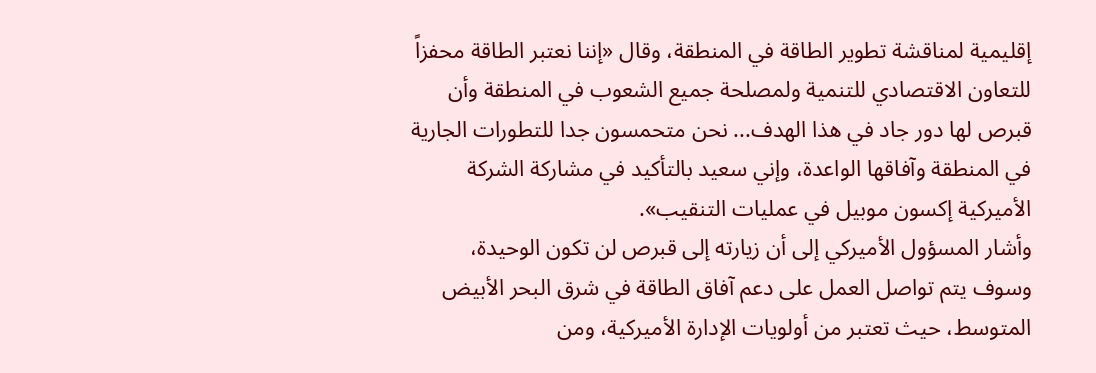إقليمية لمناقشة تطوير الطاقة في المنطقة، وقال «إننا نعتبر الطاقة محفزاً للتعاون الاقتصادي للتنمية ولمصلحة جميع الشعوب في المنطقة وأن قبرص لها دور جاد في هذا الهدف... نحن متحمسون جدا للتطورات الجارية في المنطقة وآفاقها الواعدة، وإني سعيد بالتأكيد في مشاركة الشركة الأميركية إكسون موبيل في عمليات التنقيب».
وأشار المسؤول الأميركي إلى أن زيارته إلى قبرص لن تكون الوحيدة، وسوف يتم تواصل العمل على دعم آفاق الطاقة في شرق البحر الأبيض المتوسط، حيث تعتبر من أولويات الإدارة الأميركية، ومن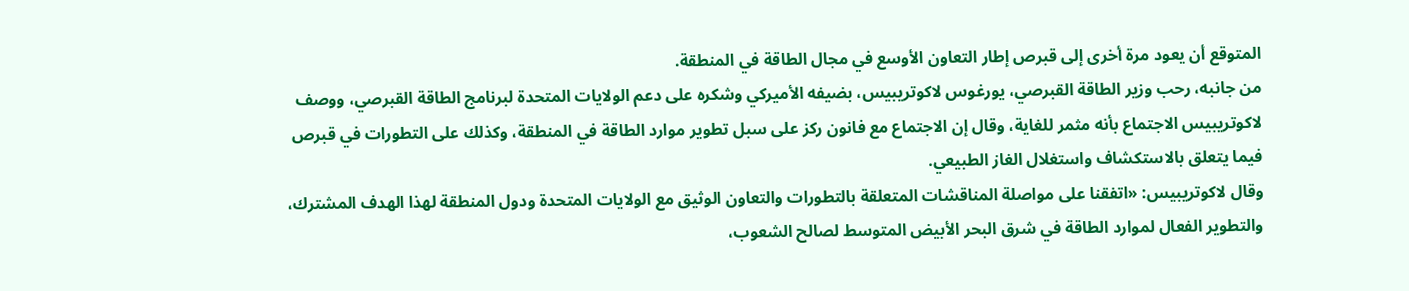المتوقع أن يعود مرة أخرى إلى قبرص إطار التعاون الأوسع في مجال الطاقة في المنطقة.
من جانبه، رحب وزير الطاقة القبرصي، يورغوس لاكوتريبيس، بضيفه الأميركي وشكره على دعم الولايات المتحدة لبرنامج الطاقة القبرصي، ووصف لاكوتريبيس الاجتماع بأنه مثمر للغاية، وقال إن الاجتماع مع فانون ركز على سبل تطوير موارد الطاقة في المنطقة، وكذلك على التطورات في قبرص فيما يتعلق بالاستكشاف واستغلال الغاز الطبيعي.
وقال لاكوتريبيس: «اتفقنا على مواصلة المناقشات المتعلقة بالتطورات والتعاون الوثيق مع الولايات المتحدة ودول المنطقة لهذا الهدف المشترك، والتطوير الفعال لموارد الطاقة في شرق البحر الأبيض المتوسط لصالح الشعوب،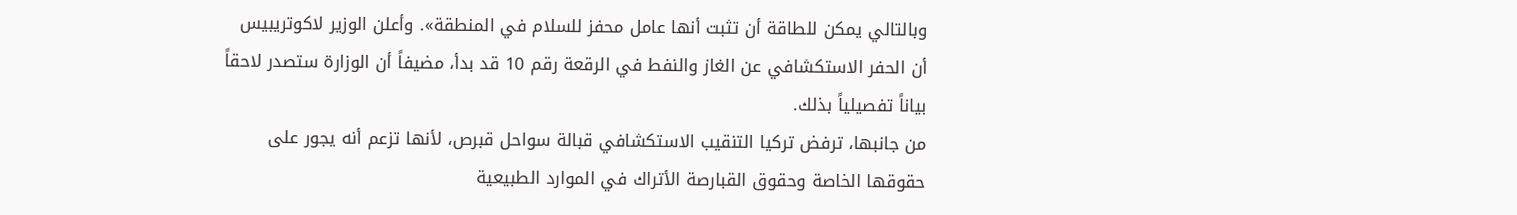وبالتالي يمكن للطاقة أن تثبت أنها عامل محفز للسلام في المنطقة». وأعلن الوزير لاكوتريبيس أن الحفر الاستكشافي عن الغاز والنفط في الرقعة رقم 10 قد بدأ، مضيفاً أن الوزارة ستصدر لاحقاً بياناً تفصيلياً بذلك.
من جانبها، ترفض تركيا التنقيب الاستكشافي قبالة سواحل قبرص، لأنها تزعم أنه يجور على حقوقها الخاصة وحقوق القبارصة الأتراك في الموارد الطبيعية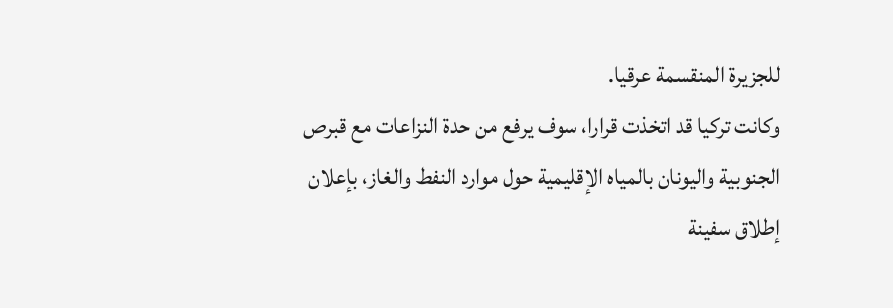للجزيرة المنقسمة عرقيا.
وكانت تركيا قد اتخذت قرارا، سوف يرفع من حدة النزاعات مع قبرص الجنوبية واليونان بالمياه الإقليمية حول موارد النفط والغاز، بإعلان إطلاق سفينة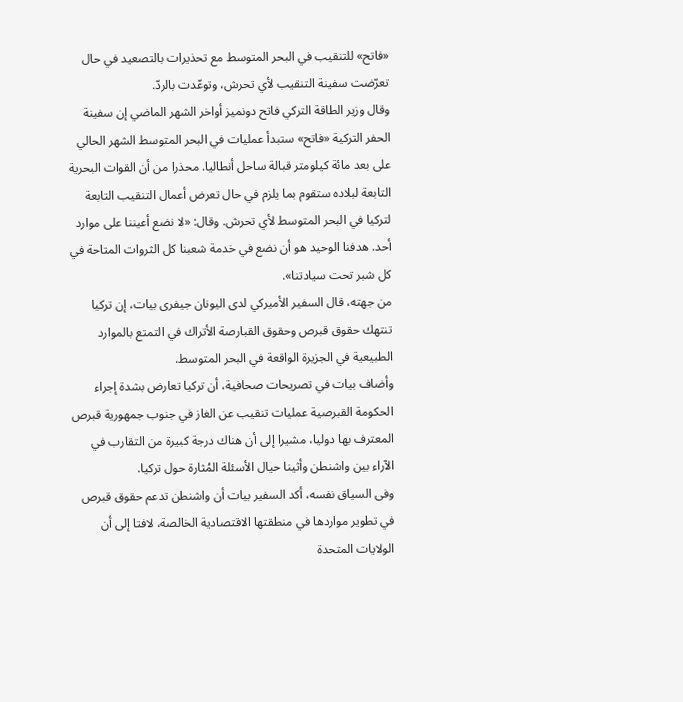«فاتح» للتنقيب في البحر المتوسط مع تحذيرات بالتصعيد في حال تعرّضت سفينة التنقيب لأي تحرش، وتوعّدت بالردّ.
وقال وزير الطاقة التركي فاتح دونميز أواخر الشهر الماضي إن سفينة الحفر التركية «فاتح» ستبدأ عمليات في البحر المتوسط الشهر الحالي على بعد مائة كيلومتر قبالة ساحل أنطاليا. محذرا من أن القوات البحرية التابعة لبلاده ستقوم بما يلزم في حال تعرض أعمال التنقيب التابعة لتركيا في البحر المتوسط لأي تحرش. وقال: «لا نضع أعيننا على موارد أحد. هدفنا الوحيد هو أن نضع في خدمة شعبنا كل الثروات المتاحة في كل شبر تحت سيادتنا».
من جهته، قال السفير الأميركي لدى اليونان جيفرى بيات، إن تركيا تنتهك حقوق قبرص وحقوق القبارصة الأتراك في التمتع بالموارد الطبيعية في الجزيرة الواقعة في البحر المتوسط.
وأضاف بيات في تصريحات صحافية، أن تركيا تعارض بشدة إجراء الحكومة القبرصية عمليات تنقيب عن الغاز في جنوب جمهورية قبرص المعترف بها دوليا، مشيرا إلى أن هناك درجة كبيرة من التقارب في الآراء بين واشنطن وأثينا حيال الأسئلة المُثارة حول تركيا.
وفى السياق نفسه، أكد السفير بيات أن واشنطن تدعم حقوق قبرص في تطوير مواردها في منطقتها الاقتصادية الخالصة، لافتا إلى أن الولايات المتحدة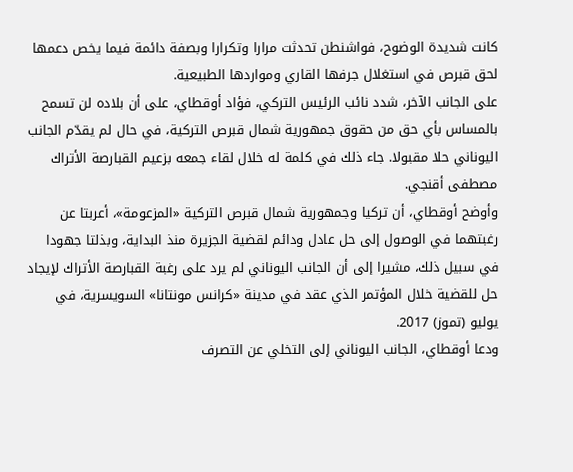كانت شديدة الوضوح، فواشنطن تحدثت مرارا وتكرارا وبصفة دائمة فيما يخص دعمها لحق قبرص في استغلال جرفها القاري ومواردها الطبيعية.
على الجانب الآخر، شدد نائب الرئيس التركي، فؤاد أوقطاي، على أن بلاده لن تسمح بالمساس بأي حق من حقوق جمهورية شمال قبرص التركية، في حال لم يقدّم الجانب اليوناني حلا مقبولا. جاء ذلك في كلمة له خلال لقاء جمعه بزعيم القبارصة الأتراك مصطفى أقنجي.
وأوضح أوقطاي، أن تركيا وجمهورية شمال قبرص التركية «المزعومة»، أعربتا عن رغبتهما في الوصول إلى حل عادل ودائم لقضية الجزيرة منذ البداية، وبذلتا جهودا في سبيل ذلك، مشيرا إلى أن الجانب اليوناني لم يرد على رغبة القبارصة الأتراك لإيجاد حل للقضية خلال المؤتمر الذي عقد في مدينة «كرانس مونتانا» السويسرية، في يوليو (تموز) 2017.
ودعا أوقطاي، الجانب اليوناني إلى التخلي عن التصرف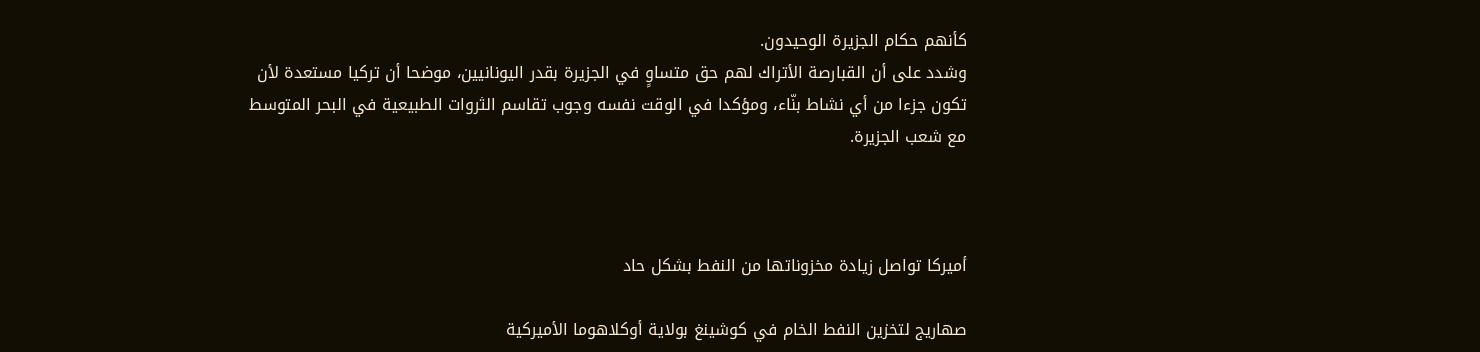كأنهم حكام الجزيرة الوحيدون.
وشدد على أن القبارصة الأتراك لهم حق متساوٍ في الجزيرة بقدر اليونانيين، موضحا أن تركيا مستعدة لأن تكون جزءا من أي نشاط بنّاء، ومؤكدا في الوقت نفسه وجوب تقاسم الثروات الطبيعية في البحر المتوسط مع شعب الجزيرة.



أميركا تواصل زيادة مخزوناتها من النفط بشكل حاد

صهاريج لتخزين النفط الخام في كوشينغ بولاية أوكلاهوما الأميركية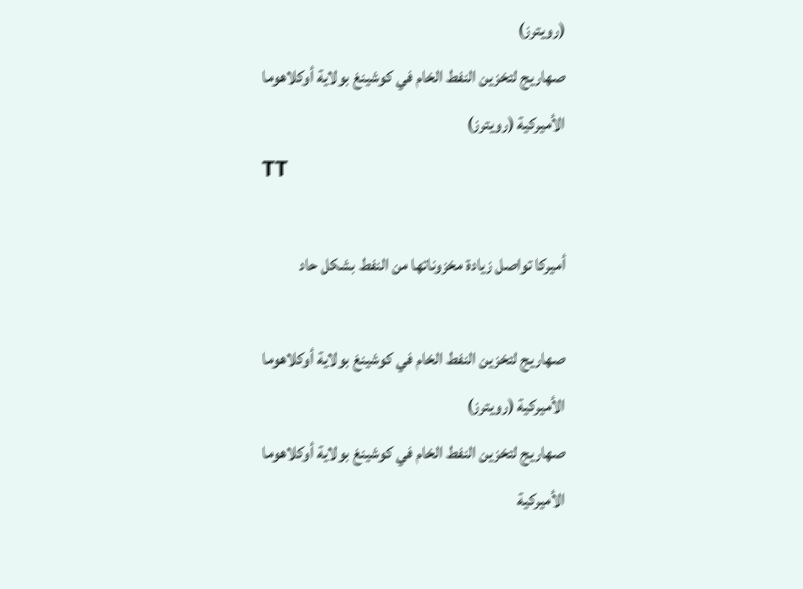(رويترز)
صهاريج لتخزين النفط الخام في كوشينغ بولاية أوكلاهوما الأميركية (رويترز)
TT

أميركا تواصل زيادة مخزوناتها من النفط بشكل حاد

صهاريج لتخزين النفط الخام في كوشينغ بولاية أوكلاهوما الأميركية (رويترز)
صهاريج لتخزين النفط الخام في كوشينغ بولاية أوكلاهوما الأميركية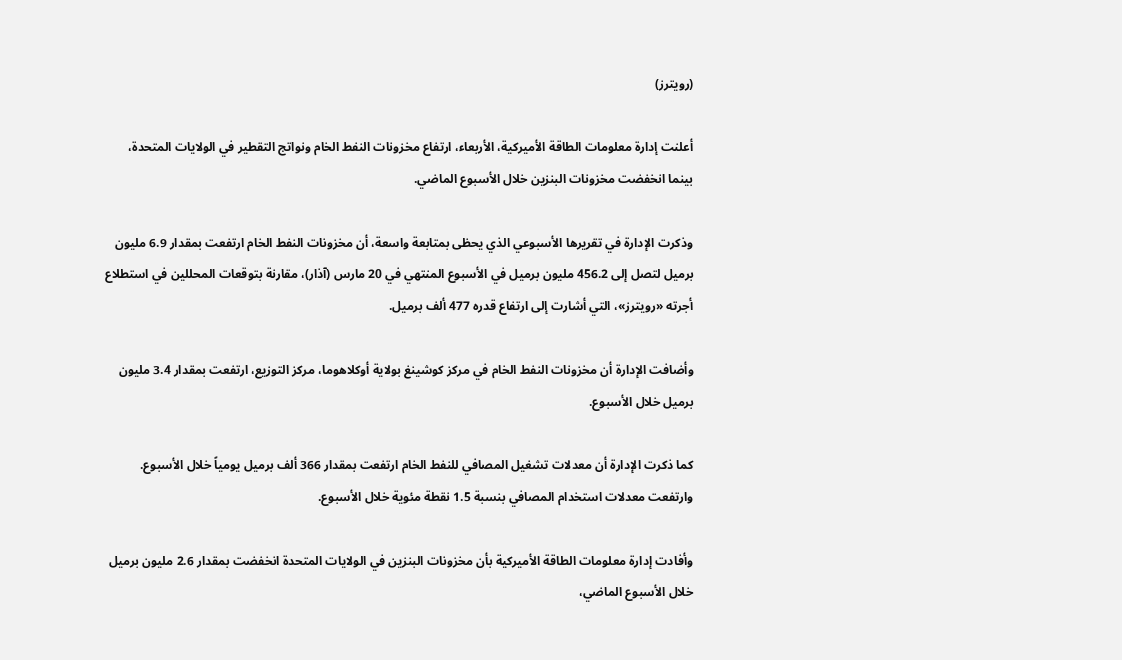(رويترز)

أعلنت إدارة معلومات الطاقة الأميركية، الأربعاء، ارتفاع مخزونات النفط الخام ونواتج التقطير في الولايات المتحدة، بينما انخفضت مخزونات البنزين خلال الأسبوع الماضي.

وذكرت الإدارة في تقريرها الأسبوعي الذي يحظى بمتابعة واسعة، أن مخزونات النفط الخام ارتفعت بمقدار 6.9 مليون برميل لتصل إلى 456.2 مليون برميل في الأسبوع المنتهي في 20 مارس (آذار)، مقارنة بتوقعات المحللين في استطلاع أجرته «رويترز»، التي أشارت إلى ارتفاع قدره 477 ألف برميل.

وأضافت الإدارة أن مخزونات النفط الخام في مركز كوشينغ بولاية أوكلاهوما، مركز التوزيع، ارتفعت بمقدار 3.4 مليون برميل خلال الأسبوع.

كما ذكرت الإدارة أن معدلات تشغيل المصافي للنفط الخام ارتفعت بمقدار 366 ألف برميل يومياً خلال الأسبوع. وارتفعت معدلات استخدام المصافي بنسبة 1.5 نقطة مئوية خلال الأسبوع.

وأفادت إدارة معلومات الطاقة الأميركية بأن مخزونات البنزين في الولايات المتحدة انخفضت بمقدار 2.6 مليون برميل خلال الأسبوع الماضي،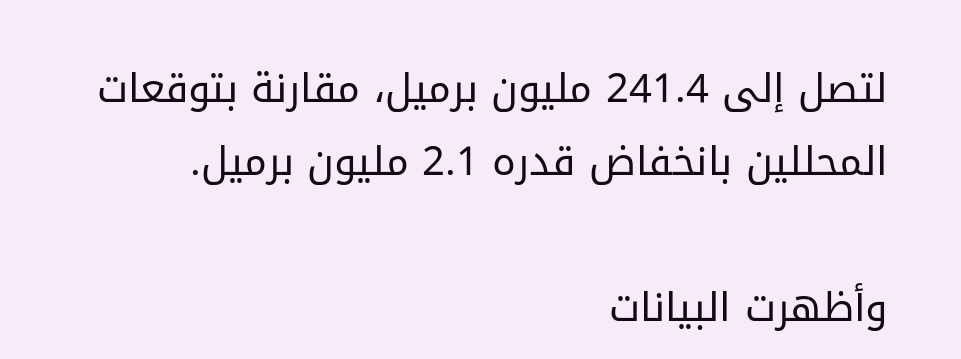لتصل إلى 241.4 مليون برميل، مقارنة بتوقعات المحللين بانخفاض قدره 2.1 مليون برميل.

وأظهرت البيانات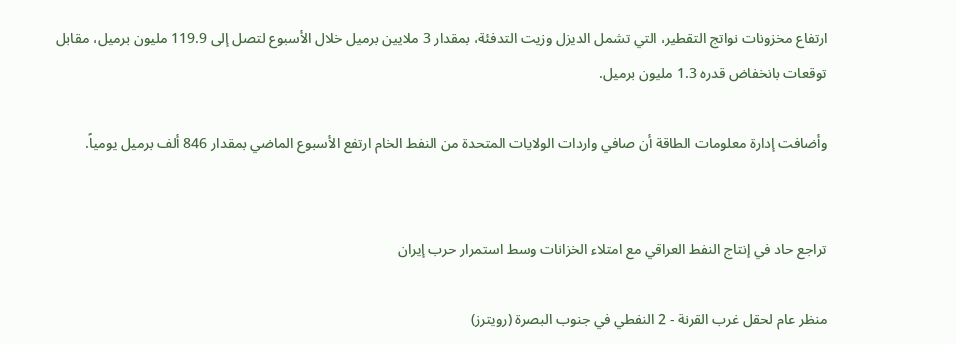ارتفاع مخزونات نواتج التقطير، التي تشمل الديزل وزيت التدفئة، بمقدار 3 ملايين برميل خلال الأسبوع لتصل إلى 119.9 مليون برميل، مقابل توقعات بانخفاض قدره 1.3 مليون برميل.

وأضافت إدارة معلومات الطاقة أن صافي واردات الولايات المتحدة من النفط الخام ارتفع الأسبوع الماضي بمقدار 846 ألف برميل يومياً.


تراجع حاد في إنتاج النفط العراقي مع امتلاء الخزانات وسط استمرار حرب إيران

منظر عام لحقل غرب القرنة - 2 النفطي في جنوب البصرة (رويترز)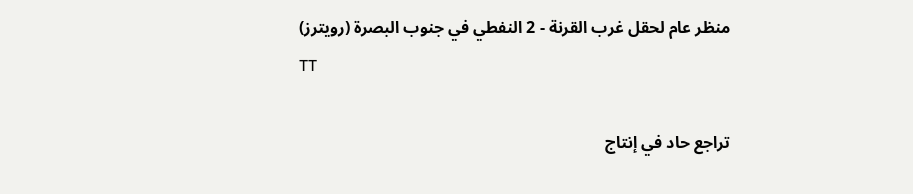منظر عام لحقل غرب القرنة - 2 النفطي في جنوب البصرة (رويترز)
TT

تراجع حاد في إنتاج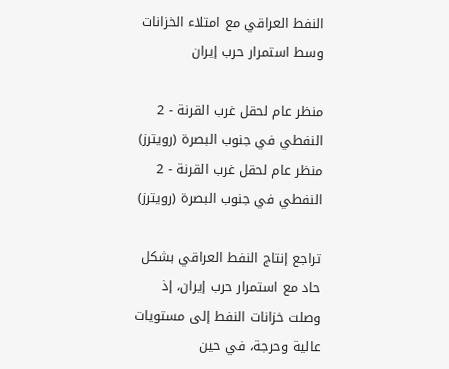النفط العراقي مع امتلاء الخزانات وسط استمرار حرب إيران

منظر عام لحقل غرب القرنة - 2 النفطي في جنوب البصرة (رويترز)
منظر عام لحقل غرب القرنة - 2 النفطي في جنوب البصرة (رويترز)

تراجع إنتاج النفط ‌العراقي ‌بشكل حاد مع ‌استمرار حرب إيران، إذ وصلت خزانات النفط إلى مستويات عالية وحرجة، في حين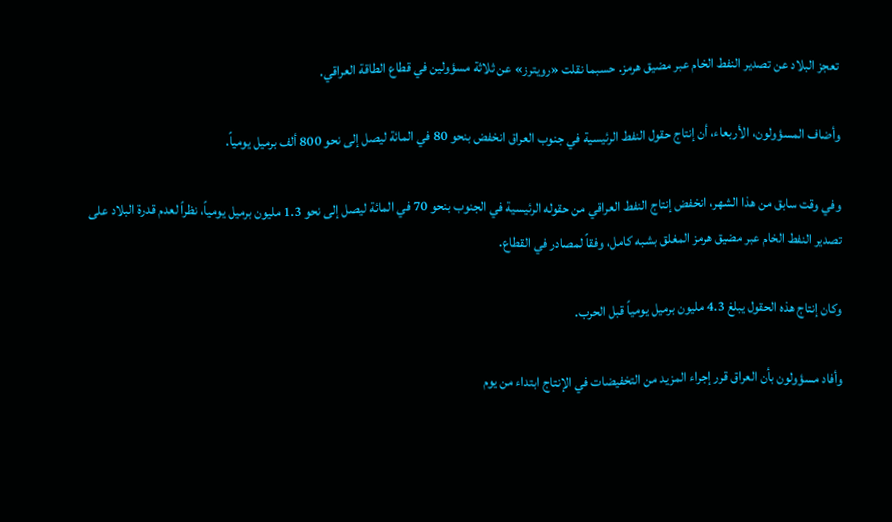تعجز ‌البلاد ‌عن تصدير ‌النفط الخام ‌عبر مضيق هرمز. حسبما نقلت «رويترز» عن ثلاثة مسؤولين في قطاع الطاقة العراقي.

وأضاف المسؤولون، الأربعاء، أن إنتاج حقول ‌النفط الرئيسية في جنوب العراق انخفض بنحو 80 في المائة ليصل إلى نحو 800 ألف برميل يومياً.

وفي وقت سابق من هذا الشهر، انخفض إنتاج النفط العراقي من حقوله الرئيسية في الجنوب بنحو 70 في المائة ليصل إلى نحو 1.3 مليون برميل يومياً، نظراً لعدم قدرة البلاد على تصدير النفط الخام عبر مضيق هرمز المغلق بشبه كامل، وفقاً لمصادر في القطاع.

وكان إنتاج هذه الحقول يبلغ 4.3 مليون برميل يومياً قبل الحرب.

وأفاد مسؤولون بأن العراق قرر إجراء المزيد من التخفيضات في الإنتاج ابتداء من يوم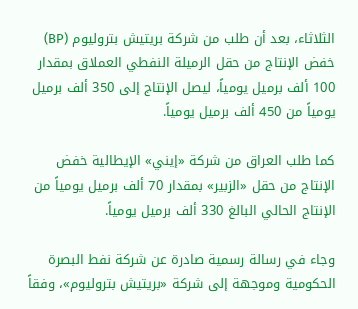الثلاثاء، بعد أن طلب من شركة بريتيش بتروليوم (BP) خفض الإنتاج من حقل الرميلة النفطي العملاق بمقدار 100 ألف برميل يومياً، ليصل الإنتاج إلى 350 ألف برميل يومياً من 450 ألف برميل يومياً.

كما طلب العراق من شركة «إيني» الإيطالية خفض الإنتاج من حقل «الزبير» بمقدار 70 ألف برميل يومياً من الإنتاج الحالي البالغ 330 ألف برميل يومياً.

وجاء في رسالة رسمية صادرة عن شركة نفط البصرة الحكومية وموجهة إلى شركة «بريتيش بتروليوم»، وفقاً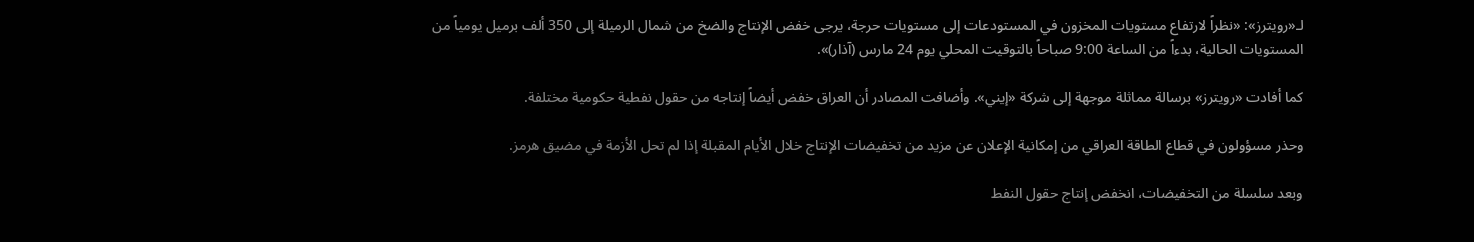لـ«رويترز»: «نظراً لارتفاع مستويات المخزون في المستودعات إلى مستويات حرجة، يرجى خفض الإنتاج والضخ من شمال الرميلة إلى 350 ألف برميل يومياً من المستويات الحالية، بدءاً من الساعة 9:00 صباحاً بالتوقيت المحلي يوم 24 مارس (آذار)».

كما أفادت «رويترز» برسالة مماثلة موجهة إلى شركة «إيني». وأضافت المصادر أن العراق خفض أيضاً إنتاجه من حقول نفطية حكومية مختلفة.

وحذر مسؤولون في قطاع الطاقة العراقي من إمكانية الإعلان عن مزيد من تخفيضات الإنتاج خلال الأيام المقبلة إذا لم تحل الأزمة في مضيق هرمز.

وبعد سلسلة من التخفيضات، انخفض إنتاج حقول النفط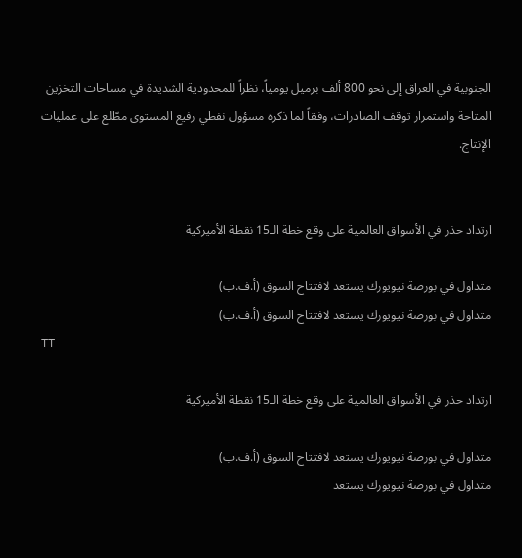الجنوبية في العراق إلى نحو 800 ألف برميل يومياً، نظراً للمحدودية الشديدة في مساحات التخزين المتاحة واستمرار توقف الصادرات، وفقاً لما ذكره مسؤول نفطي رفيع المستوى مطّلع على عمليات الإنتاج.


ارتداد حذر في الأسواق العالمية على وقع خطة الـ15 نقطة الأميركية

متداول في بورصة نيويورك يستعد لافتتاح السوق (أ.ف.ب)
متداول في بورصة نيويورك يستعد لافتتاح السوق (أ.ف.ب)
TT

ارتداد حذر في الأسواق العالمية على وقع خطة الـ15 نقطة الأميركية

متداول في بورصة نيويورك يستعد لافتتاح السوق (أ.ف.ب)
متداول في بورصة نيويورك يستعد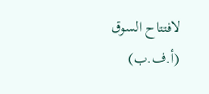لافتتاح السوق (أ.ف.ب)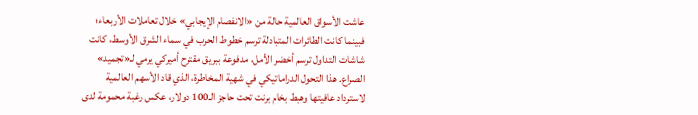عاشت الأسواق العالمية حالة من «الانفصام الإيجابي» خلال تعاملات الأربعاء؛ فبينما كانت الطائرات المتبادلة ترسم خطوط الحرب في سماء الشرق الأوسط، كانت شاشات التداول ترسم أخضر الأمل، مدفوعة ببريق مقترح أميركي يرمي لـ«تجميد» الصراع. هذا التحول الدراماتيكي في شهية المخاطرة، الذي قاد الأسهم العالمية لاسترداد عافيتها وهبط بخام برنت تحت حاجز الـ100 دولار، عكس رغبة محمومة لدى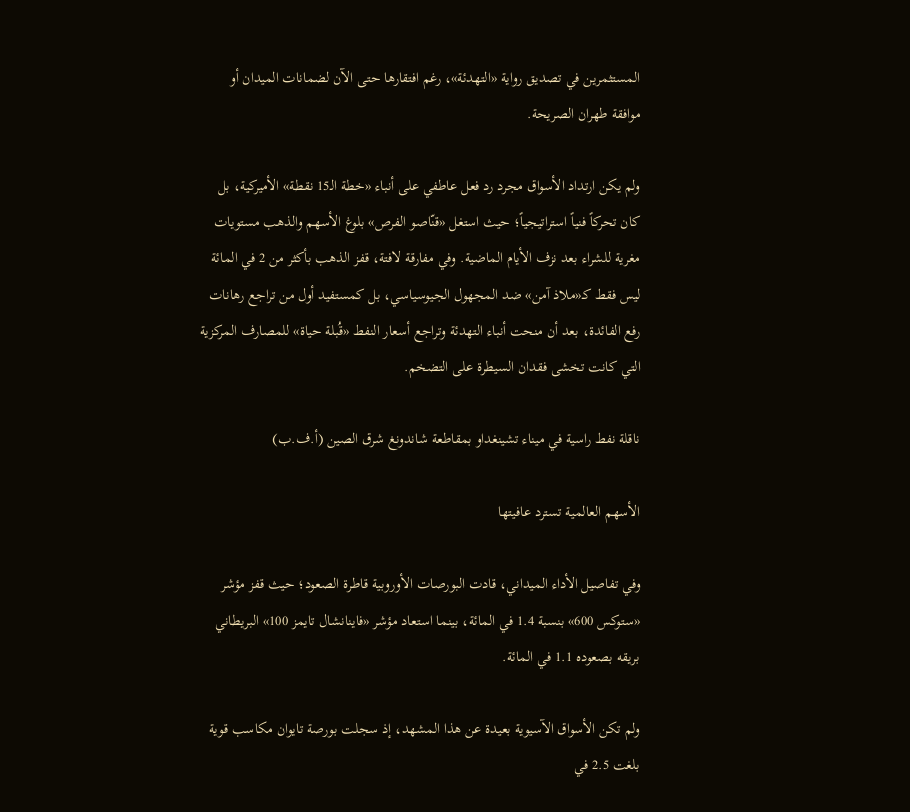المستثمرين في تصديق رواية «التهدئة»، رغم افتقارها حتى الآن لضمانات الميدان أو موافقة طهران الصريحة.

ولم يكن ارتداد الأسواق مجرد رد فعل عاطفي على أنباء «خطة الـ15 نقطة» الأميركية، بل كان تحركاً فنياً استراتيجياً؛ حيث استغل «قنّاصو الفرص» بلوغ الأسهم والذهب مستويات مغرية للشراء بعد نزف الأيام الماضية. وفي مفارقة لافتة، قفز الذهب بأكثر من 2 في المائة ليس فقط كـ«ملاذ آمن» ضد المجهول الجيوسياسي، بل كمستفيد أول من تراجع رهانات رفع الفائدة، بعد أن منحت أنباء التهدئة وتراجع أسعار النفط «قُبلة حياة» للمصارف المركزية التي كانت تخشى فقدان السيطرة على التضخم.

ناقلة نفط راسية في ميناء تشينغداو بمقاطعة شاندونغ شرق الصين (أ.ف.ب)

الأسهم العالمية تسترد عافيتها

وفي تفاصيل الأداء الميداني، قادت البورصات الأوروبية قاطرة الصعود؛ حيث قفز مؤشر «ستوكس 600» بنسبة 1.4 في المائة، بينما استعاد مؤشر «فاينانشال تايمز 100» البريطاني بريقه بصعوده 1.1 في المائة.

ولم تكن الأسواق الآسيوية بعيدة عن هذا المشهد، إذ سجلت بورصة تايوان مكاسب قوية بلغت 2.5 في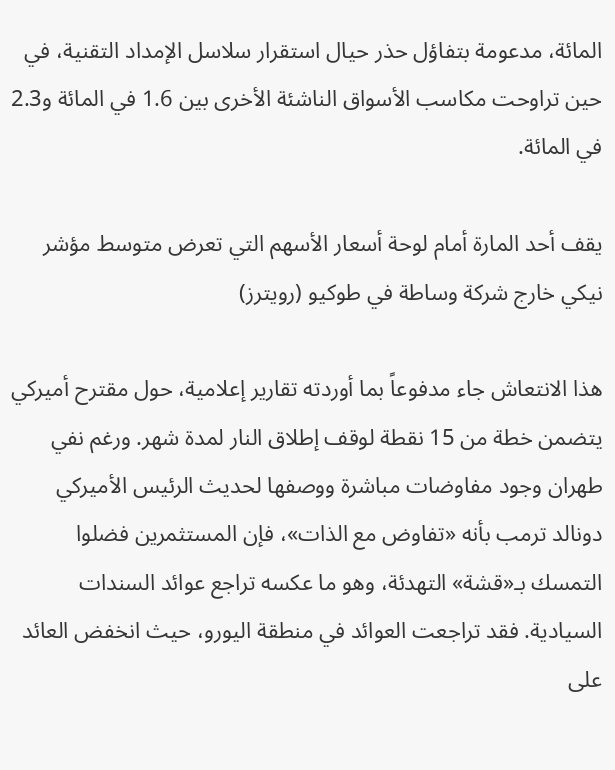المائة، مدعومة بتفاؤل حذر حيال استقرار سلاسل الإمداد التقنية، في حين تراوحت مكاسب الأسواق الناشئة الأخرى بين 1.6 في المائة و2.3 في المائة.

يقف أحد المارة أمام لوحة أسعار الأسهم التي تعرض متوسط مؤشر نيكي خارج شركة وساطة في طوكيو (رويترز)

هذا الانتعاش جاء مدفوعاً بما أوردته تقارير إعلامية، حول مقترح أميركي يتضمن خطة من 15 نقطة لوقف إطلاق النار لمدة شهر. ورغم نفي طهران وجود مفاوضات مباشرة ووصفها لحديث الرئيس الأميركي دونالد ترمب بأنه «تفاوض مع الذات»، فإن المستثمرين فضلوا التمسك بـ«قشة» التهدئة، وهو ما عكسه تراجع عوائد السندات السيادية. فقد تراجعت العوائد في منطقة اليورو، حيث انخفض العائد على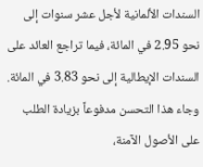السندات الألمانية لأجل عشر سنوات إلى نحو 2.95 في المائة، فيما تراجع العائد على السندات الإيطالية إلى نحو 3.83 في المائة. وجاء هذا التحسن مدفوعاً بزيادة الطلب على الأصول الآمنة،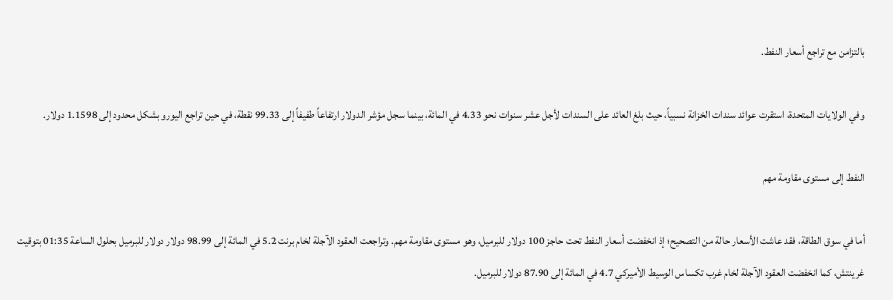بالتزامن مع تراجع أسعار النفط.

وفي الولايات المتحدة، استقرت عوائد سندات الخزانة نسبياً، حيث بلغ العائد على السندات لأجل عشر سنوات نحو 4.33 في المائة، بينما سجل مؤشر الدولار ارتفاعاً طفيفاً إلى 99.33 نقطة، في حين تراجع اليورو بشكل محدود إلى 1.1598 دولار.

النفط إلى مستوى مقاومة مهم

أما في سوق الطاقة، فقد عاشت الأسعار حالة من التصحيح؛ إذ انخفضت أسعار النفط تحت حاجز 100 دولار للبرميل، وهو مستوى مقاومة مهم. وتراجعت العقود الآجلة لخام برنت 5.2 في المائة إلى 98.99 دولار دولار للبرميل بحلول الساعة 01:35 بتوقيت غرينتش، كما انخفضت العقود الآجلة لخام غرب تكساس الوسيط الأميركي 4.7 في المائة إلى 87.90 دولار للبرميل.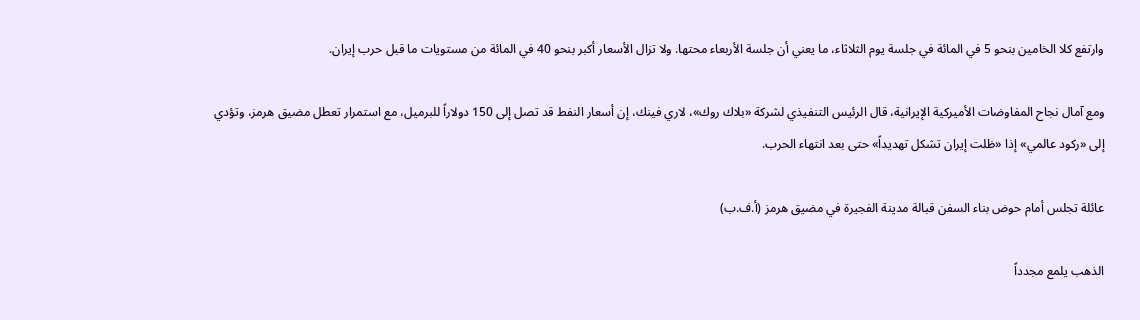وارتفع كلا الخامين بنحو ‌5 في المائة في جلسة يوم الثلاثاء، ما يعني أن جلسة الأربعاء محتها. ولا تزال الأسعار أكبر بنحو 40 في المائة من مستويات ما قبل حرب إيران.

ومع آمال نجاح المفاوضات الأميركية الإيرانية، قال الرئيس التنفيذي لشركة «بلاك روك»، ‌لاري فينك، إن أسعار النفط قد تصل إلى 150 دولاراً للبرميل، مع استمرار تعطل مضيق هرمز، وتؤدي إلى «ركود عالمي» إذا «ظلت إيران تشكل تهديداً» حتى بعد انتهاء الحرب.

عائلة تجلس أمام حوض بناء السفن قبالة مدينة الفجيرة في مضيق هرمز (أ.ف.ب)

الذهب يلمع مجدداً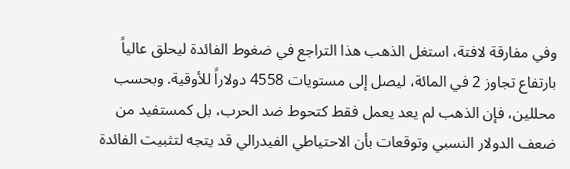وفي مفارقة لافتة، استغل الذهب هذا التراجع في ضغوط الفائدة ليحلق عالياً بارتفاع تجاوز 2 في المائة، ليصل إلى مستويات 4558 دولاراً للأوقية. وبحسب محللين، فإن الذهب لم يعد يعمل فقط كتحوط ضد الحرب، بل كمستفيد من ضعف الدولار النسبي وتوقعات بأن الاحتياطي الفيدرالي قد يتجه لتثبيت الفائدة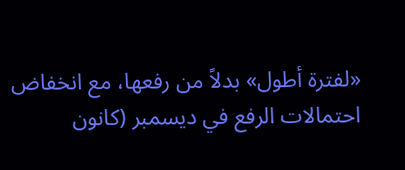«لفترة أطول» بدلاً من رفعها، مع انخفاض احتمالات الرفع في ديسمبر (كانون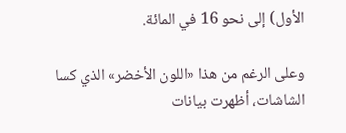الأول) إلى نحو 16 في المائة.

وعلى الرغم من هذا «اللون الأخضر» الذي كسا الشاشات، أظهرت بيانات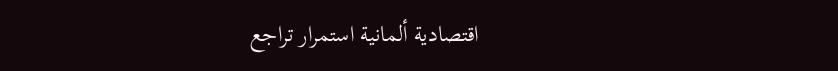اقتصادية ألمانية استمرار تراجع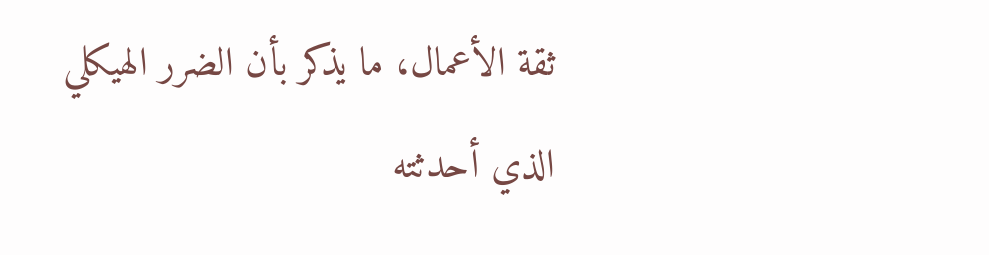ثقة الأعمال، ما يذكر بأن الضرر الهيكلي الذي أحدثته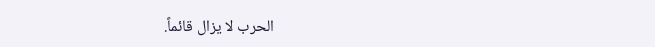الحرب لا يزال قائماً.